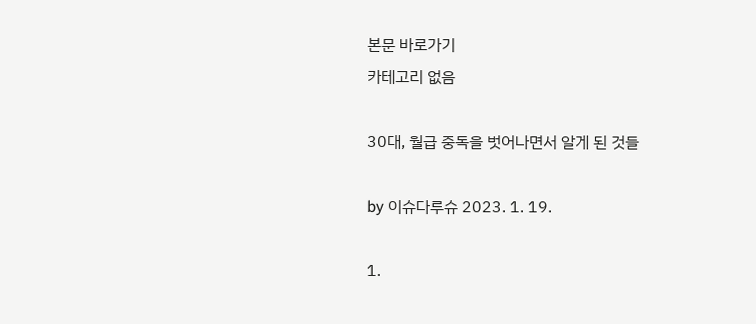본문 바로가기
카테고리 없음

30대, 월급 중독을 벗어나면서 알게 된 것들

by 이슈다루슈 2023. 1. 19.

1.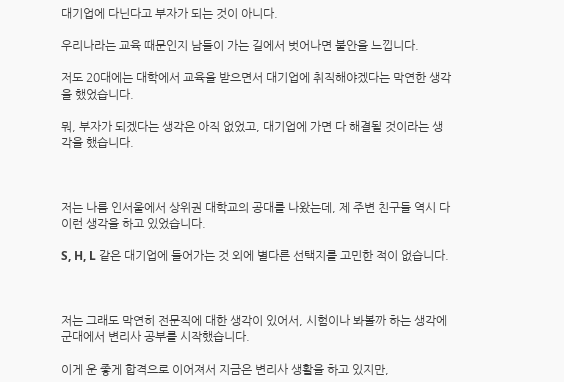대기업에 다닌다고 부자가 되는 것이 아니다.

우리나라는 교육 때문인지 남들이 가는 길에서 벗어나면 불안을 느낍니다.

저도 20대에는 대학에서 교육을 받으면서 대기업에 취직해야겠다는 막연한 생각을 했었습니다.

뭐, 부자가 되겠다는 생각은 아직 없었고, 대기업에 가면 다 해결될 것이라는 생각을 했습니다.



저는 나름 인서울에서 상위권 대학교의 공대를 나왔는데, 제 주변 친구들 역시 다 이런 생각을 하고 있었습니다.

S, H, L 같은 대기업에 들어가는 것 외에 별다른 선택지를 고민한 적이 없습니다.



저는 그래도 막연히 전문직에 대한 생각이 있어서, 시험이나 봐볼까 하는 생각에 군대에서 변리사 공부를 시작했습니다.

이게 운 좋게 합격으로 이어져서 지금은 변리사 생활을 하고 있지만,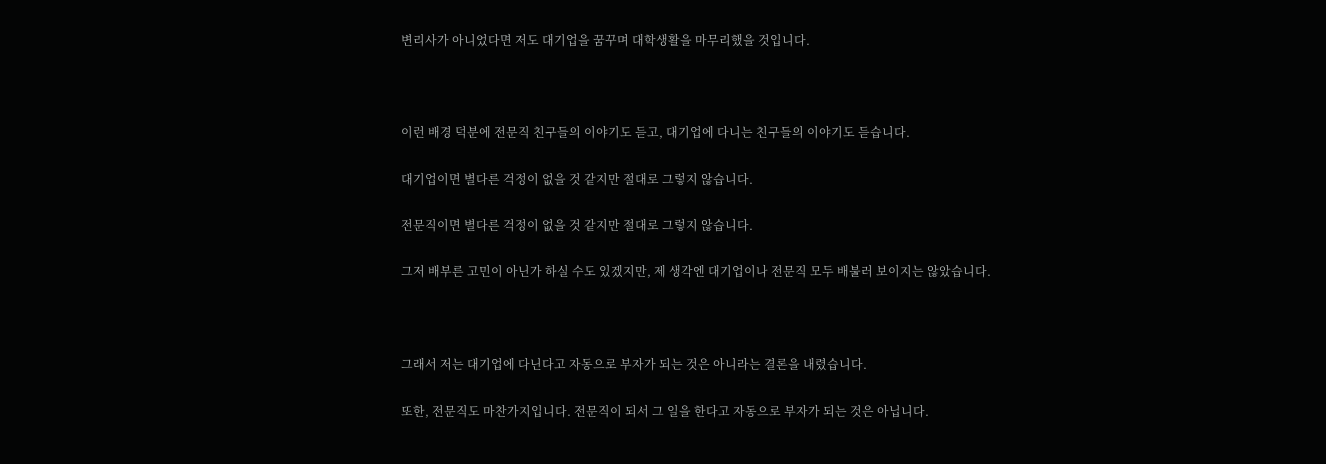변리사가 아니었다면 저도 대기업을 꿈꾸며 대학생활을 마무리했을 것입니다.



이런 배경 덕분에 전문직 친구들의 이야기도 듣고, 대기업에 다니는 친구들의 이야기도 듣습니다.

대기업이면 별다른 걱정이 없을 것 같지만 절대로 그렇지 않습니다.

전문직이면 별다른 걱정이 없을 것 같지만 절대로 그렇지 않습니다.

그저 배부른 고민이 아닌가 하실 수도 있겠지만, 제 생각엔 대기업이나 전문직 모두 배불러 보이지는 않았습니다.



그래서 저는 대기업에 다닌다고 자동으로 부자가 되는 것은 아니라는 결론을 내렸습니다.

또한, 전문직도 마찬가지입니다. 전문직이 되서 그 일을 한다고 자동으로 부자가 되는 것은 아닙니다.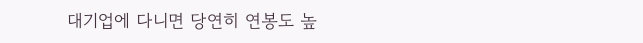대기업에 다니면 당연히 연봉도 높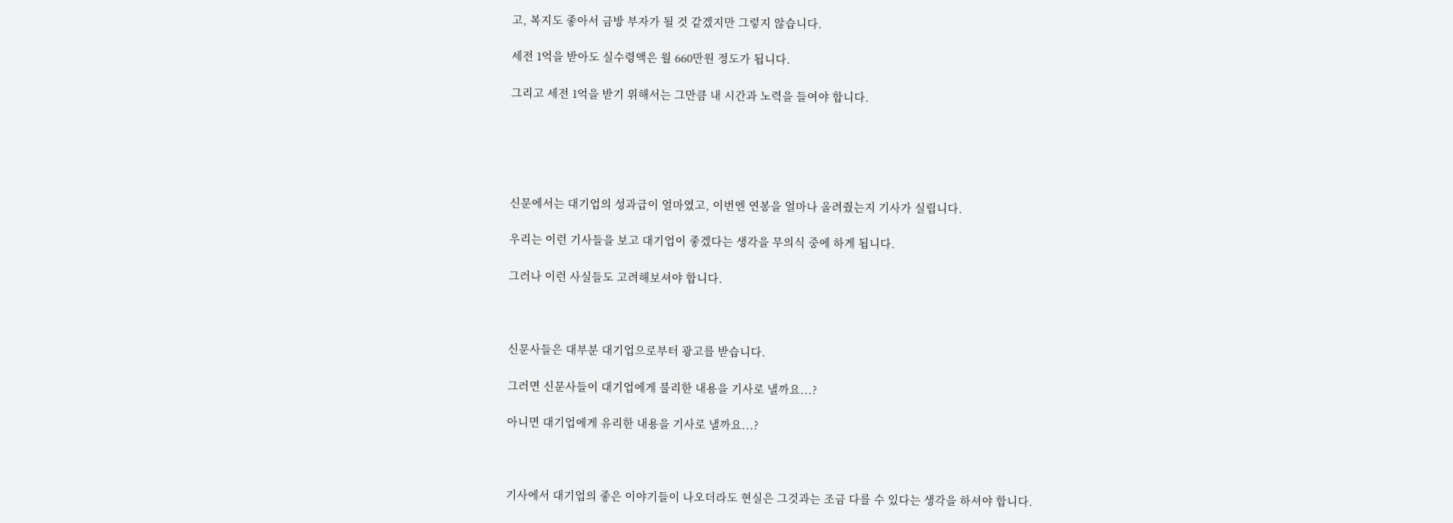고, 복지도 좋아서 금방 부자가 될 것 같겠지만 그렇지 않습니다.

세전 1억을 받아도 실수령액은 월 660만원 정도가 됩니다.

그리고 세전 1억을 받기 위해서는 그만큼 내 시간과 노력을 들여야 합니다.





신문에서는 대기업의 성과급이 얼마였고, 이번엔 연봉을 얼마나 올려줬는지 기사가 실립니다.

우리는 이런 기사들을 보고 대기업이 좋겠다는 생각을 무의식 중에 하게 됩니다.

그러나 이런 사실들도 고려해보셔야 합니다.



신문사들은 대부분 대기업으로부터 광고를 받습니다.

그러면 신문사들이 대기업에게 불리한 내용을 기사로 낼까요...?

아니면 대기업에게 유리한 내용을 기사로 낼까요...?



기사에서 대기업의 좋은 이야기들이 나오더라도 현실은 그것과는 조금 다를 수 있다는 생각을 하셔야 합니다.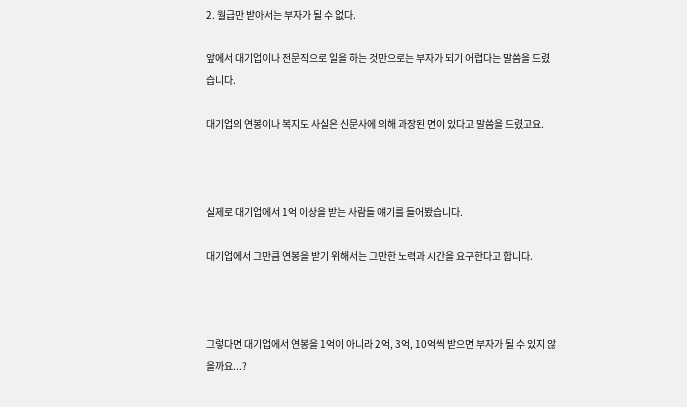2. 월급만 받아서는 부자가 될 수 없다.

앞에서 대기업이나 전문직으로 일을 하는 것만으로는 부자가 되기 어렵다는 말씀을 드렸습니다.

대기업의 연봉이나 복지도 사실은 신문사에 의해 과장된 면이 있다고 말씀을 드렸고요.



실제로 대기업에서 1억 이상을 받는 사람들 얘기를 들어봤습니다.

대기업에서 그만큼 연봉을 받기 위해서는 그만한 노력과 시간을 요구한다고 합니다.



그렇다면 대기업에서 연봉을 1억이 아니라 2억, 3억, 10억씩 받으면 부자가 될 수 있지 않을까요...?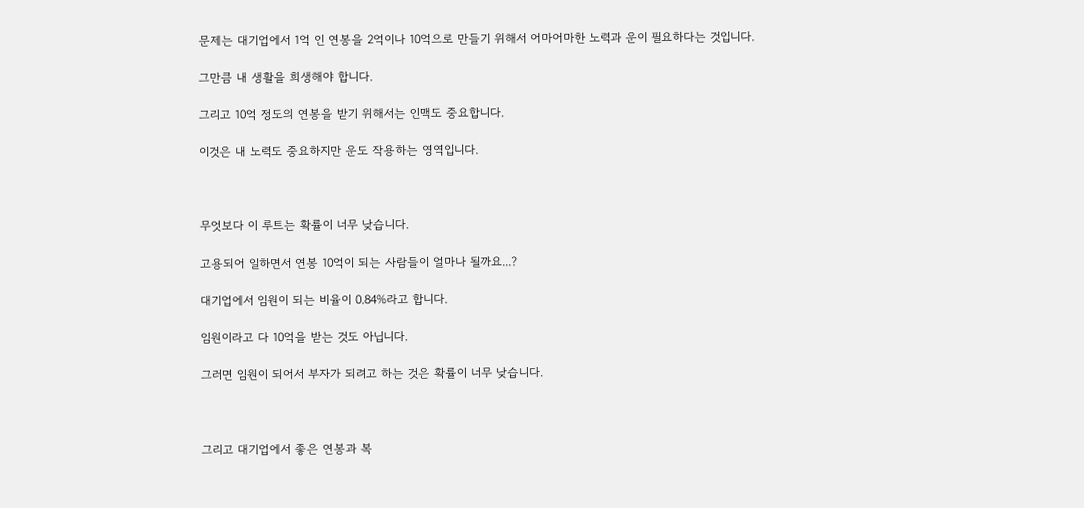문제는 대기업에서 1억 인 연봉을 2억이나 10억으로 만들기 위해서 어마어마한 노력과 운이 필요하다는 것입니다.

그만큼 내 생활을 희생해야 합니다.

그리고 10억 정도의 연봉을 받기 위해서는 인맥도 중요합니다.

이것은 내 노력도 중요하지만 운도 작용하는 영역입니다.



무엇보다 이 루트는 확률이 너무 낮습니다.

고용되어 일하면서 연봉 10억이 되는 사람들이 얼마나 될까요...?

대기업에서 임원이 되는 비율이 0.84%라고 합니다.

임원이라고 다 10억을 받는 것도 아닙니다.

그러면 임원이 되어서 부자가 되려고 하는 것은 확률이 너무 낮습니다.



그리고 대기업에서 좋은 연봉과 복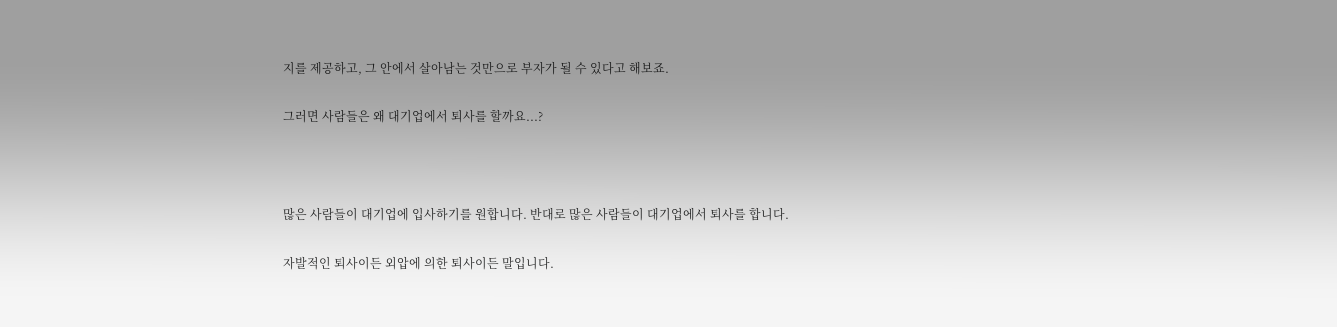지를 제공하고, 그 안에서 살아남는 것만으로 부자가 될 수 있다고 해보죠.

그러면 사람들은 왜 대기업에서 퇴사를 할까요...?



많은 사람들이 대기업에 입사하기를 원합니다. 반대로 많은 사람들이 대기업에서 퇴사를 합니다.

자발적인 퇴사이든 외압에 의한 퇴사이든 말입니다.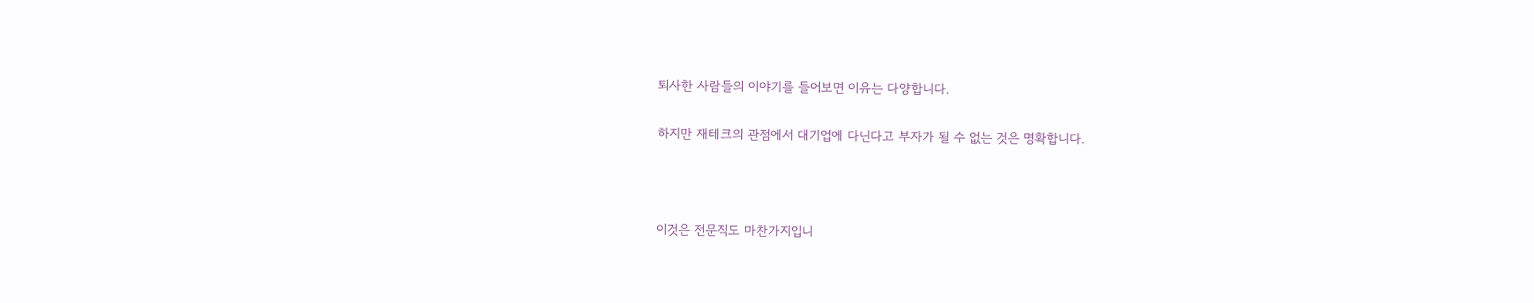퇴사한 사람들의 이야기를 들어보면 이유는 다양합니다.

하지만 재테크의 관점에서 대기업에 다닌다고 부자가 될 수 없는 것은 명확합니다.



이것은 전문직도 마찬가지입니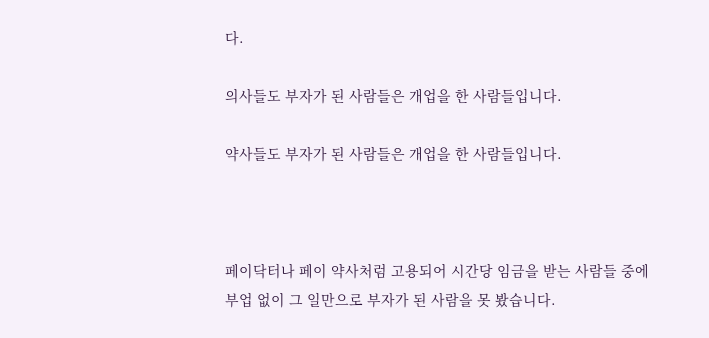다.

의사들도 부자가 된 사람들은 개업을 한 사람들입니다.

약사들도 부자가 된 사람들은 개업을 한 사람들입니다.



페이닥터나 페이 약사처럼 고용되어 시간당 임금을 받는 사람들 중에 부업 없이 그 일만으로 부자가 된 사람을 못 봤습니다.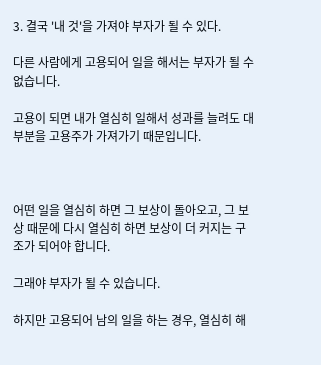3. 결국 '내 것'을 가져야 부자가 될 수 있다.

다른 사람에게 고용되어 일을 해서는 부자가 될 수 없습니다.

고용이 되면 내가 열심히 일해서 성과를 늘려도 대부분을 고용주가 가져가기 때문입니다.



어떤 일을 열심히 하면 그 보상이 돌아오고, 그 보상 때문에 다시 열심히 하면 보상이 더 커지는 구조가 되어야 합니다.

그래야 부자가 될 수 있습니다.

하지만 고용되어 남의 일을 하는 경우, 열심히 해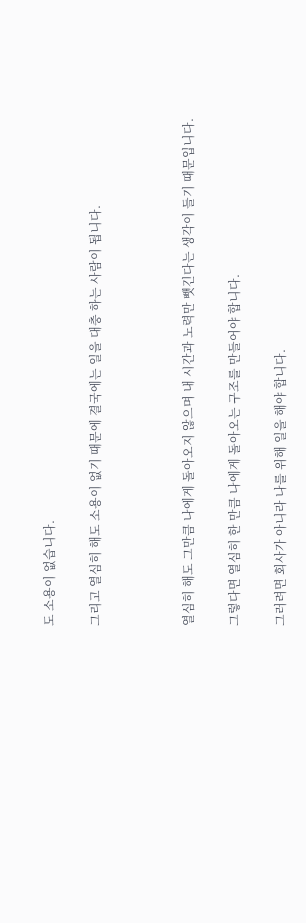도 소용이 없습니다.

그리고 열심히 해도 소용이 없기 때문에 결국에는 일을 대충 하는 사람이 됩니다.



열심히 해도 그만큼 나에게 돌아오지 않으며 내 시간과 노력만 뺏긴다는 생각이 들기 때문입니다.

그렇다면 열심히 한 만큼 나에게 돌아오는 구조를 만들어야 합니다.

그러려면 회사가 아니라 나를 위해 일을 해야 합니다.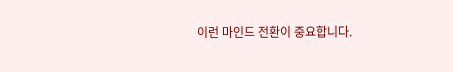이런 마인드 전환이 중요합니다.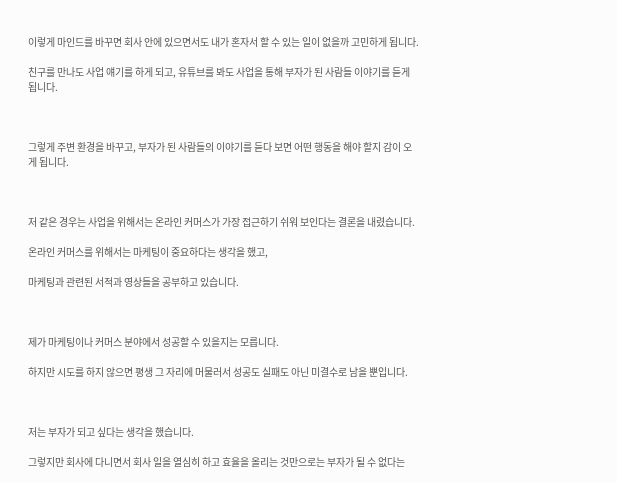이렇게 마인드를 바꾸면 회사 안에 있으면서도 내가 혼자서 할 수 있는 일이 없을까 고민하게 됩니다.

친구를 만나도 사업 얘기를 하게 되고, 유튜브를 봐도 사업을 통해 부자가 된 사람들 이야기를 듣게 됩니다.



그렇게 주변 환경을 바꾸고, 부자가 된 사람들의 이야기를 듣다 보면 어떤 행동을 해야 할지 감이 오게 됩니다.



저 같은 경우는 사업을 위해서는 온라인 커머스가 가장 접근하기 쉬워 보인다는 결론을 내렸습니다.

온라인 커머스를 위해서는 마케팅이 중요하다는 생각을 했고,

마케팅과 관련된 서적과 영상들을 공부하고 있습니다.



제가 마케팅이나 커머스 분야에서 성공할 수 있을지는 모릅니다.

하지만 시도를 하지 않으면 평생 그 자리에 머물러서 성공도 실패도 아닌 미결수로 남을 뿐입니다.



저는 부자가 되고 싶다는 생각을 했습니다.

그렇지만 회사에 다니면서 회사 일을 열심히 하고 효율을 올리는 것만으로는 부자가 될 수 없다는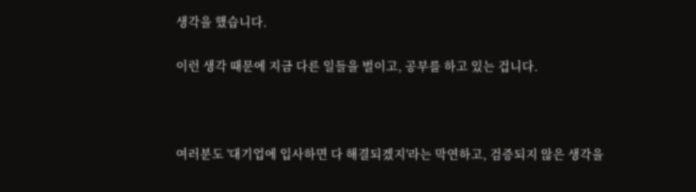생각을 했습니다.

이런 생각 때문에 지금 다른 일들을 벌이고, 공부를 하고 있는 겁니다.



여러분도 '대기업에 입사하면 다 해결되겠지'라는 막연하고, 검증되지 않은 생각을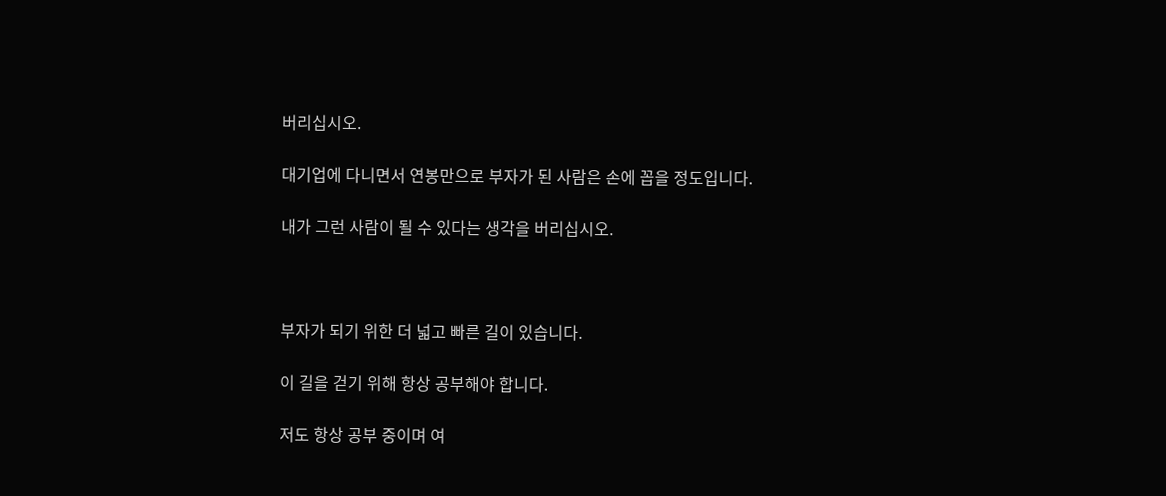버리십시오.

대기업에 다니면서 연봉만으로 부자가 된 사람은 손에 꼽을 정도입니다.

내가 그런 사람이 될 수 있다는 생각을 버리십시오.



부자가 되기 위한 더 넓고 빠른 길이 있습니다.

이 길을 걷기 위해 항상 공부해야 합니다.

저도 항상 공부 중이며 여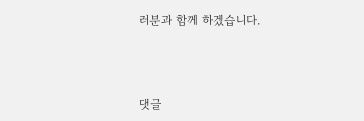러분과 함께 하겠습니다.



댓글